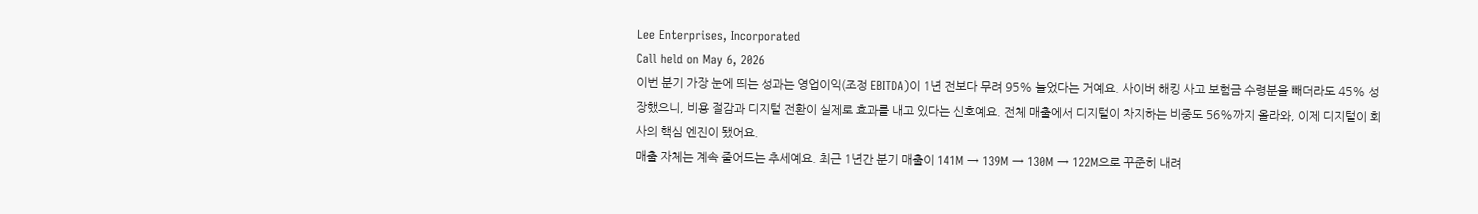Lee Enterprises, Incorporated
Call held on May 6, 2026
이번 분기 가장 눈에 띄는 성과는 영업이익(조정 EBITDA)이 1년 전보다 무려 95% 늘었다는 거예요. 사이버 해킹 사고 보험금 수령분을 빼더라도 45% 성장했으니, 비용 절감과 디지털 전환이 실제로 효과를 내고 있다는 신호예요. 전체 매출에서 디지털이 차지하는 비중도 56%까지 올라와, 이제 디지털이 회사의 핵심 엔진이 됐어요.
매출 자체는 계속 줄어드는 추세예요. 최근 1년간 분기 매출이 141M → 139M → 130M → 122M으로 꾸준히 내려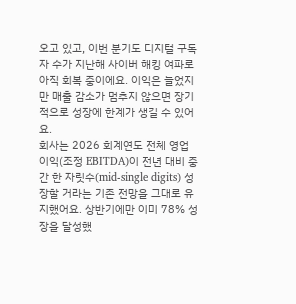오고 있고, 이번 분기도 디지털 구독자 수가 지난해 사이버 해킹 여파로 아직 회복 중이에요. 이익은 늘었지만 매출 감소가 멈추지 않으면 장기적으로 성장에 한계가 생길 수 있어요.
회사는 2026 회계연도 전체 영업이익(조정 EBITDA)이 전년 대비 중간 한 자릿수(mid-single digits) 성장할 거라는 기존 전망을 그대로 유지했어요. 상반기에만 이미 78% 성장을 달성했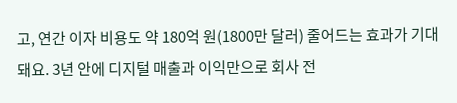고, 연간 이자 비용도 약 180억 원(1800만 달러) 줄어드는 효과가 기대돼요. 3년 안에 디지털 매출과 이익만으로 회사 전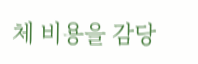체 비용을 감당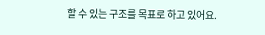할 수 있는 구조를 목표로 하고 있어요.